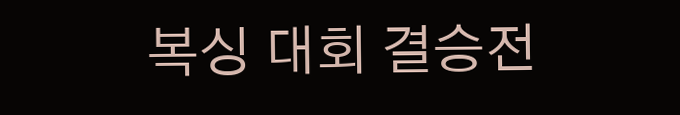복싱 대회 결승전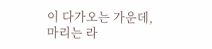이 다가오는 가운데, 마리는 라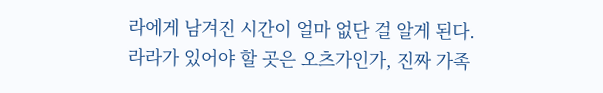라에게 남겨진 시간이 얼마 없단 걸 알게 된다. 라라가 있어야 할 곳은 오츠가인가, 진짜 가족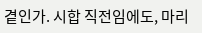곁인가. 시합 직전임에도, 마리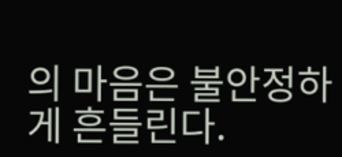의 마음은 불안정하게 흔들린다.